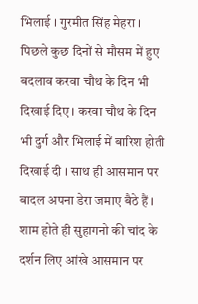भिलाई । गुरमीत सिंह मेहरा । पिछले कुछ दिनों से मौसम में हुए बदलाव करवा चौथ के दिन भी दिखाई दिए । करवा चौथ के दिन भी दुर्ग और भिलाई में बारिश होती दिखाई दी । साथ ही आसमान पर बादल अपना डेरा जमाए बैठे हैं । शाम होते ही सुहागनो की चांद के दर्शन लिए आंखे आसमान पर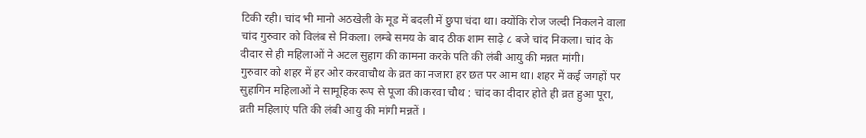टिकी रही। चांद भी मानो अठखेली के मूड में बदली में छुपा चंदा था। क्योंकि रोज जल्दी निकलने वाला चांद गुरुवार को विलंब से निकला। लम्बे समय के बाद ठीक शाम साढ़े ८ बजे चांद निकला। चांद के दीदार से ही महिलाओं ने अटल सुहाग की कामना करके पति की लंबी आयु की मन्नत मांगी।
गुरुवार को शहर में हर ओर करवाचौथ के व्रत का नजारा हर छत पर आम था। शहर में कई जगहों पर सुहागिन महिलाओं ने सामूहिक रूप से पूजा की।करवा चौथ : चांद का दीदार होते ही व्रत हुआ पूरा, व्रती महिलाएं पति की लंबी आयु की मांगी मन्नतें ।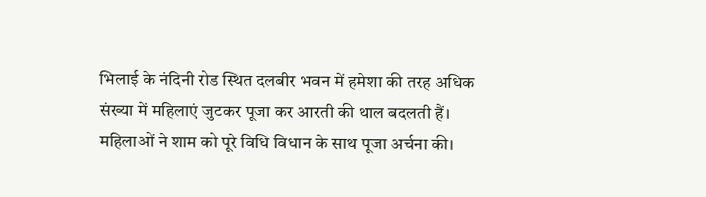भिलाई के नंदिनी रोड स्थित दलबीर भवन में हमेशा की तरह अधिक संख्या में महिलाएं जुटकर पूजा कर आरती की थाल बदलती हैं।
महिलाओं ने शाम को पूरे विधि विधान के साथ पूजा अर्चना की।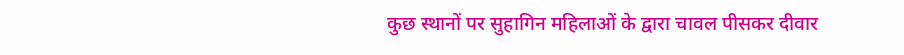कुछ स्थानों पर सुहागिन महिलाओं के द्वारा चावल पीसकर दीवार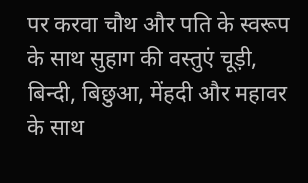पर करवा चौथ और पति के स्वरूप के साथ सुहाग की वस्तुएं चूड़ी, बिन्दी, बिछुआ, मेंहदी और महावर के साथ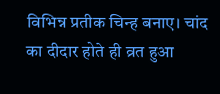विभिन्न प्रतीक चिन्ह बनाए। चांद का दीदार होते ही व्रत हुआ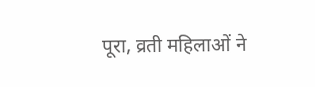पूरा, व्रती महिलाओं ने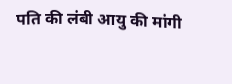पति की लंबी आयु की मांगी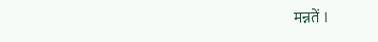मन्नतें ।